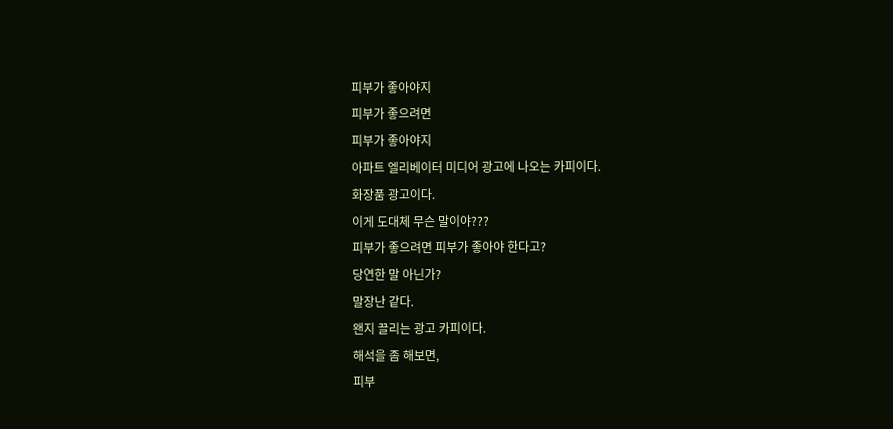피부가 좋아야지
피부가 좋으려면
피부가 좋아야지
아파트 엘리베이터 미디어 광고에 나오는 카피이다.
화장품 광고이다.
이게 도대체 무슨 말이야???
피부가 좋으려면 피부가 좋아야 한다고?
당연한 말 아닌가?
말장난 같다.
왠지 끌리는 광고 카피이다.
해석을 좀 해보면,
피부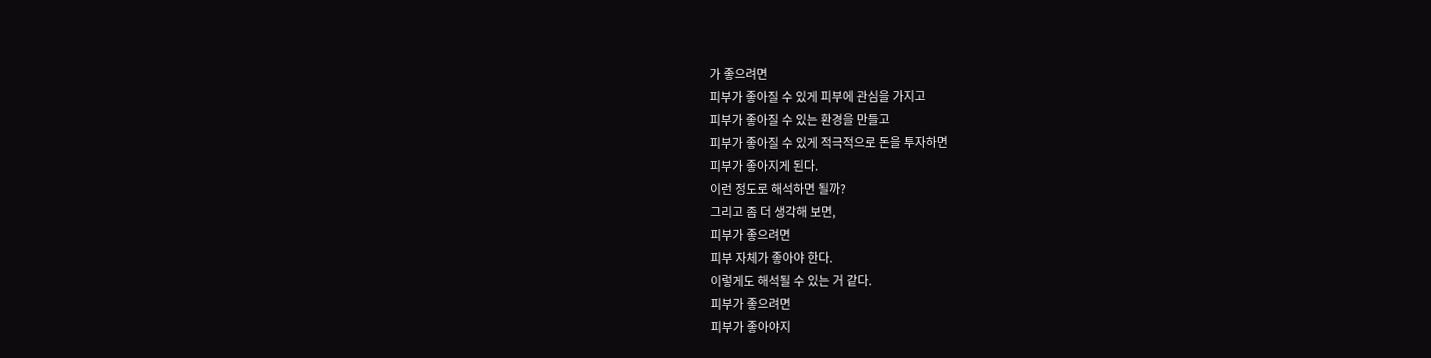가 좋으려면
피부가 좋아질 수 있게 피부에 관심을 가지고
피부가 좋아질 수 있는 환경을 만들고
피부가 좋아질 수 있게 적극적으로 돈을 투자하면
피부가 좋아지게 된다.
이런 정도로 해석하면 될까?
그리고 좀 더 생각해 보면,
피부가 좋으려면
피부 자체가 좋아야 한다.
이렇게도 해석될 수 있는 거 같다.
피부가 좋으려면
피부가 좋아야지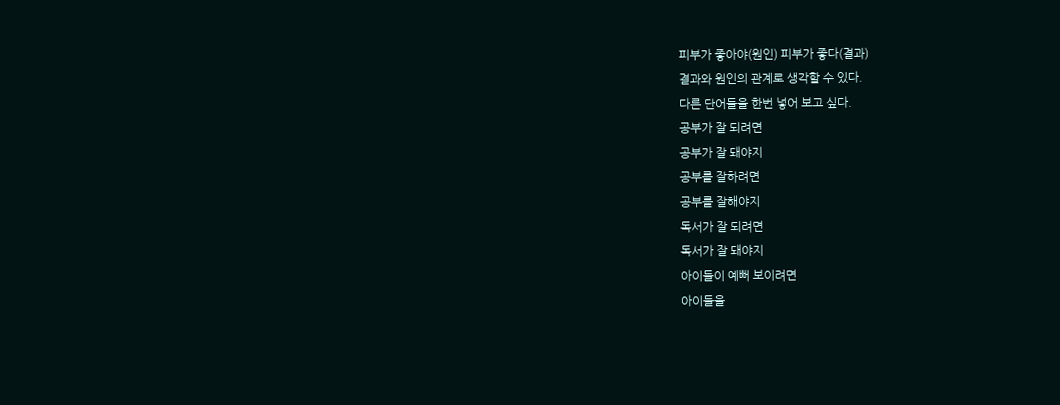피부가 좋아야(원인) 피부가 좋다(결과)
결과와 원인의 관계로 생각할 수 있다.
다른 단어들을 한번 넣어 보고 싶다.
공부가 잘 되려면
공부가 잘 돼야지
공부를 잘하려면
공부를 잘해야지
독서가 잘 되려면
독서가 잘 돼야지
아이들이 예뻐 보이려면
아이들을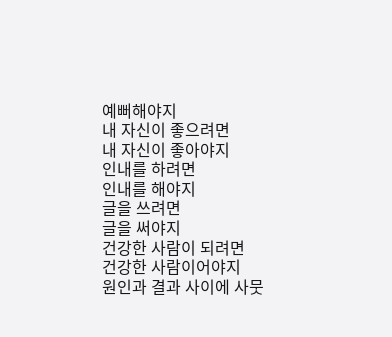예뻐해야지
내 자신이 좋으려면
내 자신이 좋아야지
인내를 하려면
인내를 해야지
글을 쓰려면
글을 써야지
건강한 사람이 되려면
건강한 사람이어야지
원인과 결과 사이에 사뭇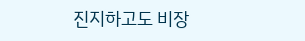진지하고도 비장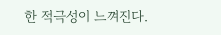한 적극성이 느껴진다.